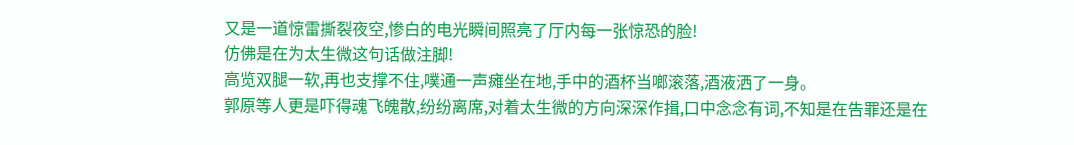又是一道惊雷撕裂夜空,惨白的电光瞬间照亮了厅内每一张惊恐的脸!
仿佛是在为太生微这句话做注脚!
高览双腿一软,再也支撑不住,噗通一声瘫坐在地,手中的酒杯当啷滚落,酒液洒了一身。
郭原等人更是吓得魂飞魄散,纷纷离席,对着太生微的方向深深作揖,口中念念有词,不知是在告罪还是在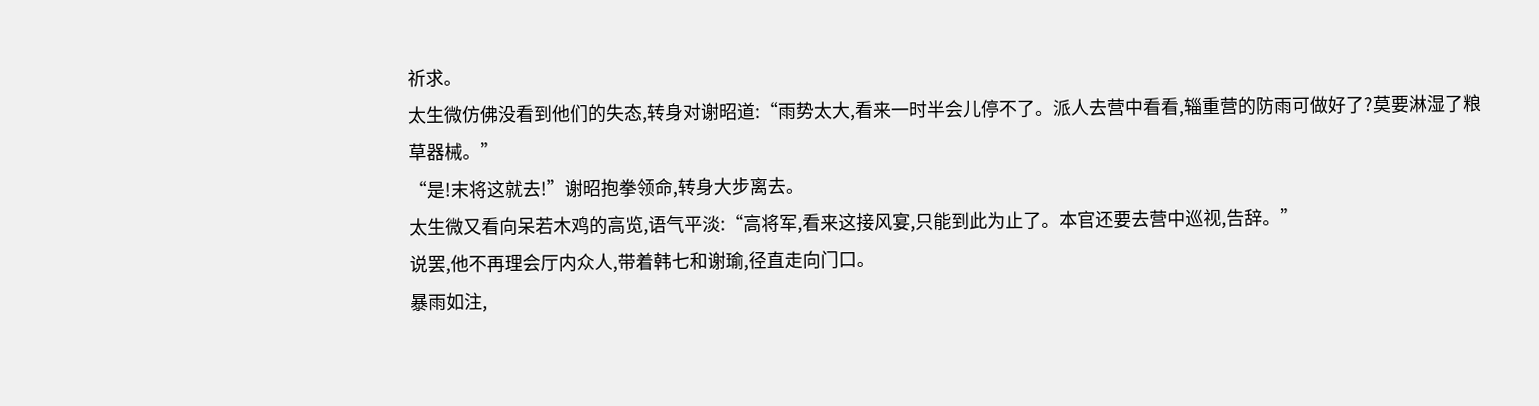祈求。
太生微仿佛没看到他们的失态,转身对谢昭道:“雨势太大,看来一时半会儿停不了。派人去营中看看,辎重营的防雨可做好了?莫要淋湿了粮草器械。”
“是!末将这就去!”谢昭抱拳领命,转身大步离去。
太生微又看向呆若木鸡的高览,语气平淡:“高将军,看来这接风宴,只能到此为止了。本官还要去营中巡视,告辞。”
说罢,他不再理会厅内众人,带着韩七和谢瑜,径直走向门口。
暴雨如注,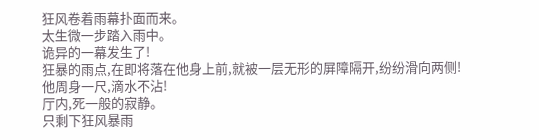狂风卷着雨幕扑面而来。
太生微一步踏入雨中。
诡异的一幕发生了!
狂暴的雨点,在即将落在他身上前,就被一层无形的屏障隔开,纷纷滑向两侧!
他周身一尺,滴水不沾!
厅内,死一般的寂静。
只剩下狂风暴雨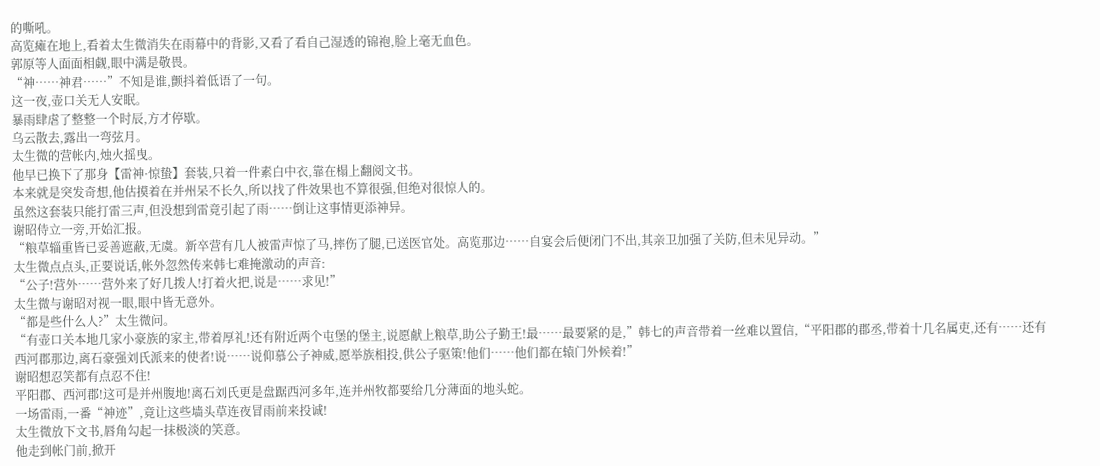的嘶吼。
高览瘫在地上,看着太生微消失在雨幕中的背影,又看了看自己湿透的锦袍,脸上毫无血色。
郭原等人面面相觑,眼中满是敬畏。
“神……神君……”不知是谁,颤抖着低语了一句。
这一夜,壶口关无人安眠。
暴雨肆虐了整整一个时辰,方才停歇。
乌云散去,露出一弯弦月。
太生微的营帐内,烛火摇曳。
他早已换下了那身【雷神·惊蛰】套装,只着一件素白中衣,靠在榻上翻阅文书。
本来就是突发奇想,他估摸着在并州呆不长久,所以找了件效果也不算很强,但绝对很惊人的。
虽然这套装只能打雷三声,但没想到雷竟引起了雨……倒让这事情更添神异。
谢昭侍立一旁,开始汇报。
“粮草辎重皆已妥善遮蔽,无虞。新卒营有几人被雷声惊了马,摔伤了腿,已送医官处。高览那边……自宴会后便闭门不出,其亲卫加强了关防,但未见异动。”
太生微点点头,正要说话,帐外忽然传来韩七难掩激动的声音:
“公子!营外……营外来了好几拨人!打着火把,说是……求见!”
太生微与谢昭对视一眼,眼中皆无意外。
“都是些什么人?”太生微问。
“有壶口关本地几家小豪族的家主,带着厚礼!还有附近两个屯堡的堡主,说愿献上粮草,助公子勤王!最……最要紧的是,”韩七的声音带着一丝难以置信,“平阳郡的郡丞,带着十几名属吏,还有……还有西河郡那边,离石豪强刘氏派来的使者!说……说仰慕公子神威,愿举族相投,供公子驱策!他们……他们都在辕门外候着!”
谢昭想忍笑都有点忍不住!
平阳郡、西河郡!这可是并州腹地!离石刘氏更是盘踞西河多年,连并州牧都要给几分薄面的地头蛇。
一场雷雨,一番“神迹”,竟让这些墙头草连夜冒雨前来投诚!
太生微放下文书,唇角勾起一抹极淡的笑意。
他走到帐门前,掀开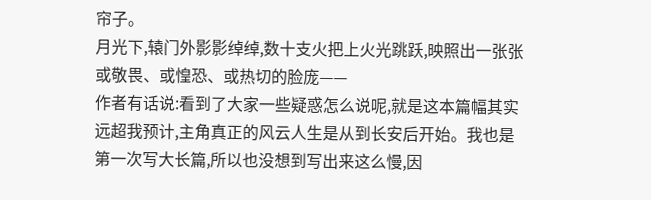帘子。
月光下,辕门外影影绰绰,数十支火把上火光跳跃,映照出一张张或敬畏、或惶恐、或热切的脸庞——
作者有话说:看到了大家一些疑惑怎么说呢,就是这本篇幅其实远超我预计,主角真正的风云人生是从到长安后开始。我也是第一次写大长篇,所以也没想到写出来这么慢,因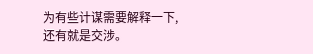为有些计谋需要解释一下,还有就是交涉。